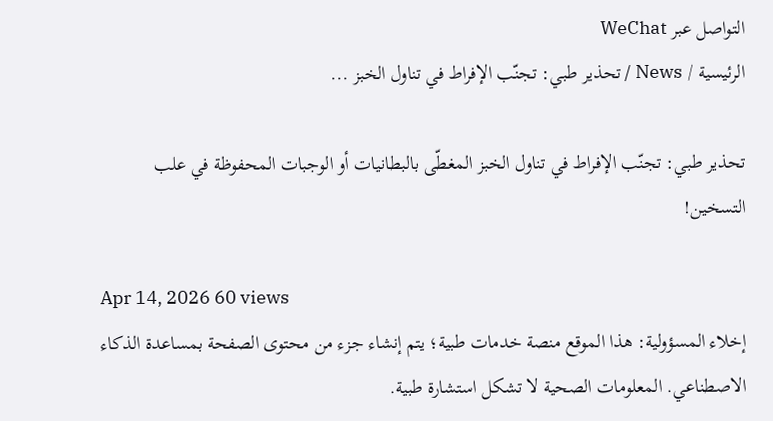التواصل عبر WeChat
الرئيسية / News / تحذير طبي: تجنّب الإفراط في تناول الخبز ...

تحذير طبي: تجنّب الإفراط في تناول الخبز المغطّى بالبطانيات أو الوجبات المحفوظة في علب التسخين!

Apr 14, 2026 60 views
إخلاء المسؤولية: هذا الموقع منصة خدمات طبية؛ يتم إنشاء جزء من محتوى الصفحة بمساعدة الذكاء الاصطناعي. المعلومات الصحية لا تشكل استشارة طبية.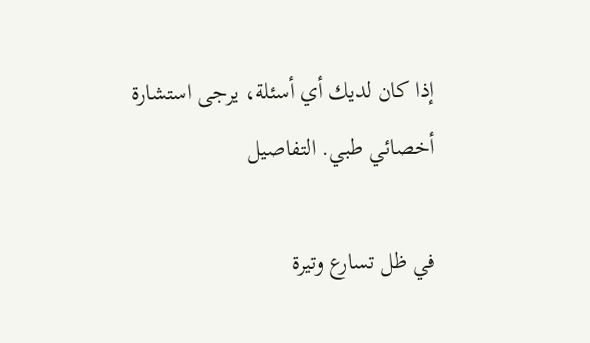إذا كان لديك أي أسئلة، يرجى استشارة أخصائي طبي. التفاصيل

في ظل تسارع وتيرة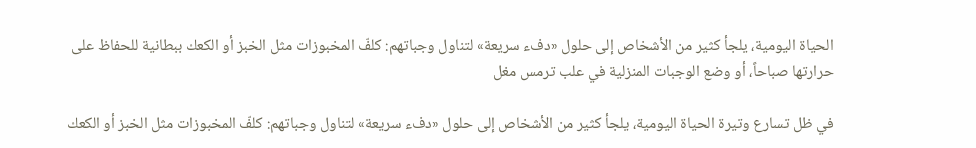الحياة اليومية، يلجأ كثير من الأشخاص إلى حلول «دفء سريعة» لتناول وجباتهم: كلفّ المخبوزات مثل الخبز أو الكعك ببطانية للحفاظ على حرارتها صباحاً، أو وضع الوجبات المنزلية في علب ترمس مغل

في ظل تسارع وتيرة الحياة اليومية، يلجأ كثير من الأشخاص إلى حلول «دفء سريعة» لتناول وجباتهم: كلفّ المخبوزات مثل الخبز أو الكعك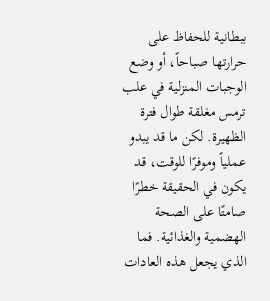ببطانية للحفاظ على حرارتها صباحاً، أو وضع الوجبات المنزلية في علب ترمس مغلقة طوال فترة الظهيرة. لكن ما قد يبدو عملياً وموفرًا للوقت، قد يكون في الحقيقة خطرًا صامتًا على الصحة الهضمية والغذائية. فما الذي يجعل هذه العادات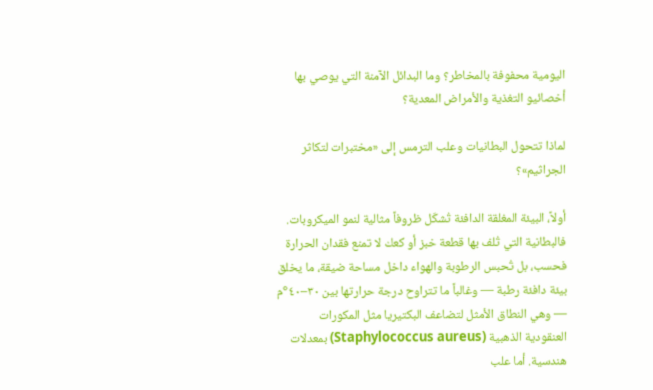اليومية محفوفة بالمخاطر؟ وما البدائل الآمنة التي يوصي بها أخصائيو التغذية والأمراض المعدية؟

لماذا تتحول البطانيات وعلب الترمس إلى «مختبرات لتكاثر الجراثيم»؟

أولاً، البيئة المغلقة الدافئة تُشكّل ظروفاً مثالية لنمو الميكروبات. فالبطانية التي تُلف بها قطعة خبز أو كعك لا تمنع فقدان الحرارة فحسب، بل تُحبس الرطوبة والهواء داخل مساحة ضيقة، ما يخلق بيئة دافئة رطبة — وغالباً ما تتراوح درجة حرارتها بين ٣٠–٤٠°م — وهي النطاق الأمثل لتضاعف البكتيريا مثل المكورات العنقودية الذهبية (Staphylococcus aureus) بمعدلات هندسية. أما علب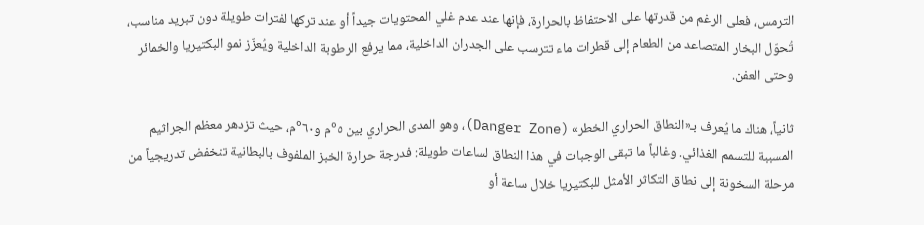الترمس، فعلى الرغم من قدرتها على الاحتفاظ بالحرارة، فإنها عند عدم غلي المحتويات جيداً أو عند تركها لفترات طويلة دون تبريد مناسب، تُحوّل البخار المتصاعد من الطعام إلى قطرات ماء تترسب على الجدران الداخلية، مما يرفع الرطوبة الداخلية ويُعزّز نمو البكتيريا والخمائر وحتى العفن.

ثانياً، هناك ما يُعرف بـ«النطاق الحراري الخطر» (Danger Zone)، وهو المدى الحراري بين ٥°م و٦٠°م، حيث تزدهر معظم الجراثيم المسببة للتسمم الغذائي. وغالباً ما تبقى الوجبات في هذا النطاق لساعات طويلة: فدرجة حرارة الخبز الملفوف بالبطانية تنخفض تدريجياً من مرحلة السخونة إلى نطاق التكاثر الأمثل للبكتيريا خلال ساعة أو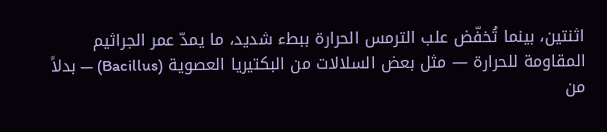اثنتين، بينما تُخفّض علب الترمس الحرارة ببطء شديد، ما يمدّ عمر الجراثيم المقاومة للحرارة — مثل بعض السلالات من البكتيريا العصوية (Bacillus) — بدلاً من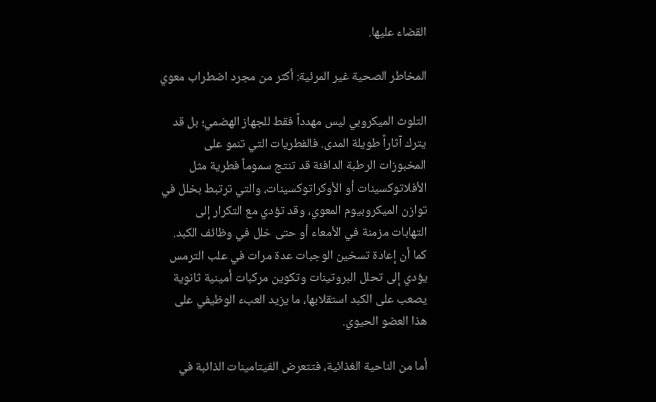القضاء عليها.

المخاطر الصحية غير المرئية: أكثر من مجرد اضطراب معوي

التلوث الميكروبي ليس مهدداً فقط للجهاز الهضمي؛ بل قد يترك آثاراً طويلة المدى. فالفطريات التي تنمو على المخبوزات الرطبة الدافئة قد تنتج سموماً فطرية مثل الأفلاتوكسينات أو الأوكراتوكسينات، والتي ترتبط بخلل في توازن الميكروبيوم المعوي، وقد تؤدي مع التكرار إلى التهابات مزمنة في الأمعاء أو حتى خلل في وظائف الكبد. كما أن إعادة تسخين الوجبات عدة مرات في علب الترمس يؤدي إلى تحلل البروتينات وتكوين مركبات أمينية ثانوية يصعب على الكبد استقلابها، ما يزيد العبء الوظيفي على هذا العضو الحيوي.

أما من الناحية الغذائية، فتتعرض الفيتامينات الذائبة في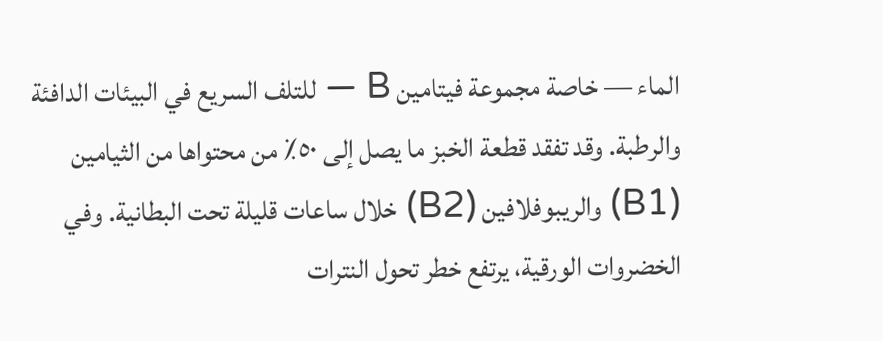الماء — خاصة مجموعة فيتامين B — للتلف السريع في البيئات الدافئة والرطبة. وقد تفقد قطعة الخبز ما يصل إلى ٥٠٪ من محتواها من الثيامين (B1) والريبوفلافين (B2) خلال ساعات قليلة تحت البطانية. وفي الخضروات الورقية، يرتفع خطر تحول النترات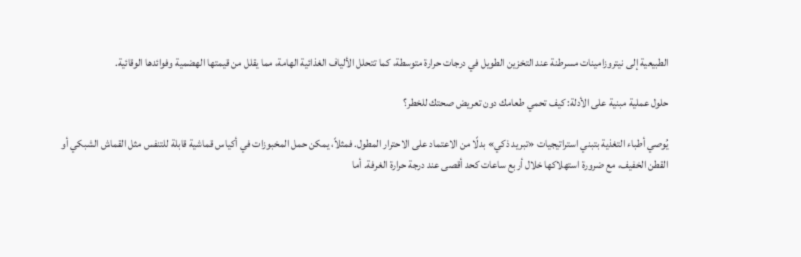الطبيعية إلى نيتروزامينات مسرطنة عند التخزين الطويل في درجات حرارة متوسطة، كما تتحلل الألياف الغذائية الهامة، مما يقلل من قيمتها الهضمية وفوائدها الوقائية.

حلول عملية مبنية على الأدلة: كيف تحمي طعامك دون تعريض صحتك للخطر؟

يُوصي أطباء التغذية بتبني استراتيجيات «تبريد ذكي» بدلًا من الاعتماد على الاحترار المطول. فمثلاً، يمكن حمل المخبوزات في أكياس قماشية قابلة للتنفس مثل القماش الشبكي أو القطن الخفيف، مع ضرورة استهلاكها خلال أربع ساعات كحد أقصى عند درجة حرارة الغرفة. أما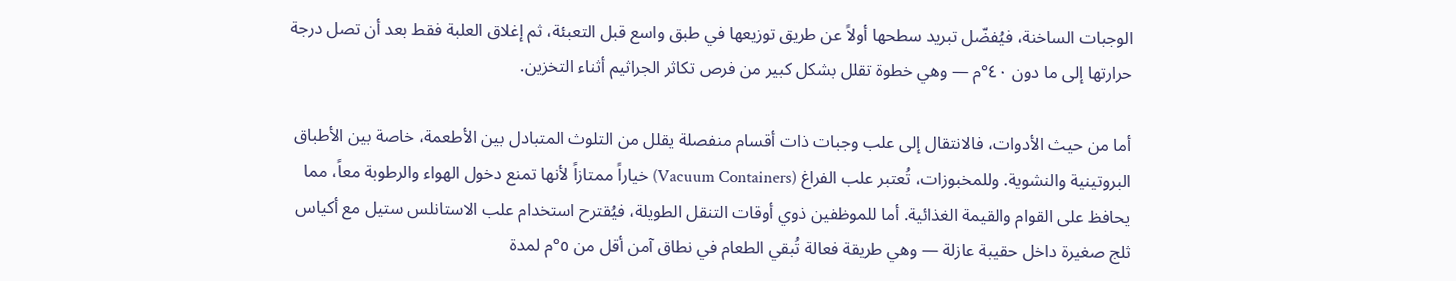الوجبات الساخنة، فيُفضّل تبريد سطحها أولاً عن طريق توزيعها في طبق واسع قبل التعبئة، ثم إغلاق العلبة فقط بعد أن تصل درجة حرارتها إلى ما دون ٤٠°م — وهي خطوة تقلل بشكل كبير من فرص تكاثر الجراثيم أثناء التخزين.

أما من حيث الأدوات، فالانتقال إلى علب وجبات ذات أقسام منفصلة يقلل من التلوث المتبادل بين الأطعمة، خاصة بين الأطباق البروتينية والنشوية. وللمخبوزات، تُعتبر علب الفراغ (Vacuum Containers) خياراً ممتازاً لأنها تمنع دخول الهواء والرطوبة معاً، مما يحافظ على القوام والقيمة الغذائية. أما للموظفين ذوي أوقات التنقل الطويلة، فيُقترح استخدام علب الاستانلس ستيل مع أكياس ثلج صغيرة داخل حقيبة عازلة — وهي طريقة فعالة تُبقي الطعام في نطاق آمن أقل من ٥°م لمدة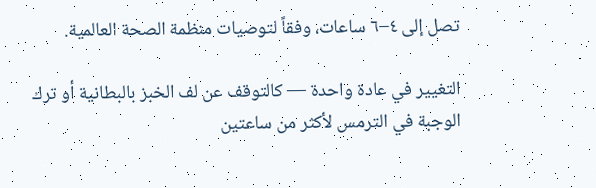تصل إلى ٤–٦ ساعات، وفقاً لتوصيات منظمة الصحة العالمية.

التغيير في عادة واحدة — كالتوقف عن لف الخبز بالبطانية أو ترك الوجبة في الترمس لأكثر من ساعتين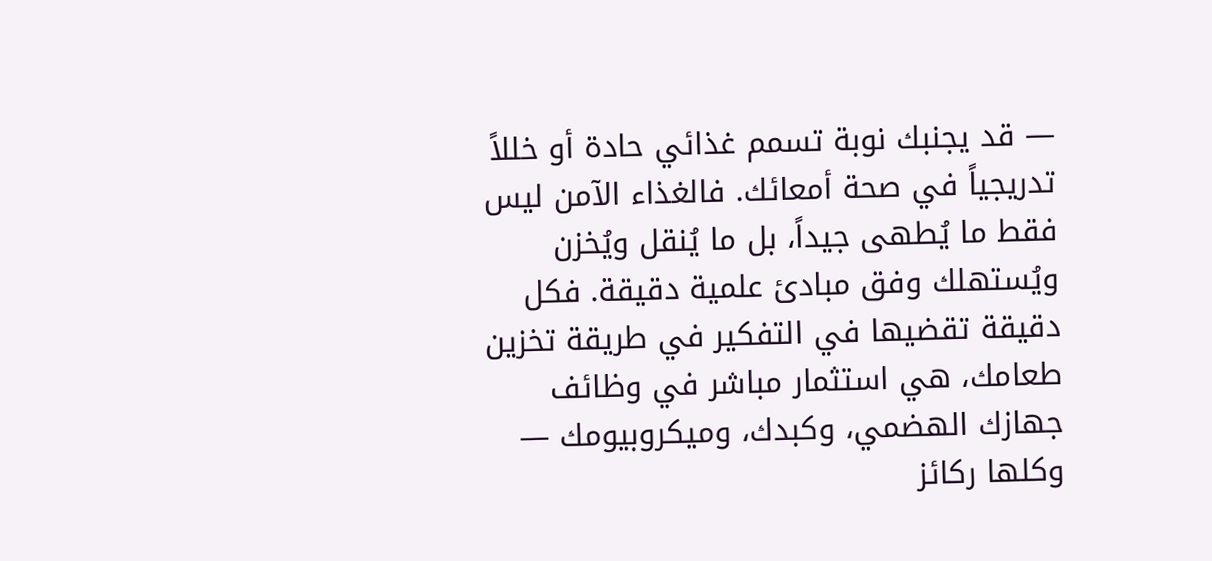— قد يجنبك نوبة تسمم غذائي حادة أو خللاً تدريجياً في صحة أمعائك. فالغذاء الآمن ليس فقط ما يُطهى جيداً، بل ما يُنقل ويُخزن ويُستهلك وفق مبادئ علمية دقيقة. فكل دقيقة تقضيها في التفكير في طريقة تخزين طعامك، هي استثمار مباشر في وظائف جهازك الهضمي، وكبدك، وميكروبيومك — وكلها ركائز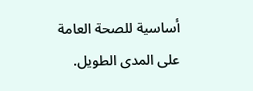أساسية للصحة العامة على المدى الطويل.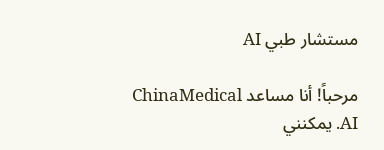مستشار طبي AI

مرحباً! أنا مساعد ChinaMedical AI. يمكنني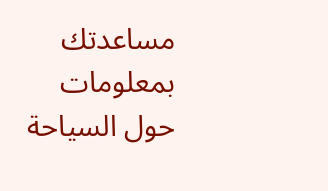مساعدتك بمعلومات حول السياحة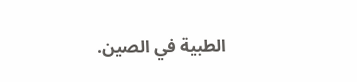الطبية في الصين.